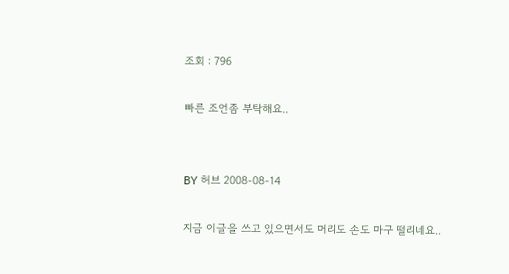조회 : 796

빠른 조언좀 부탁해요..


BY 허브 2008-08-14

지금 이글을 쓰고 있으면서도 머리도 손도 마구 떨리네요..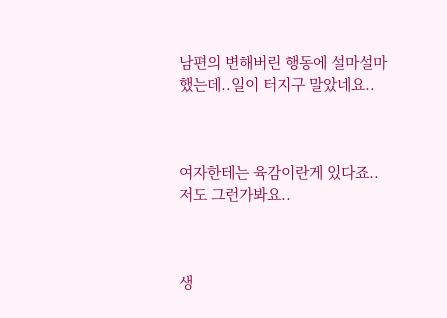남편의 변해버린 행동에 설마설마 했는데..일이 터지구 말았네요..



여자한테는 육감이란게 있다죠..저도 그런가봐요..



생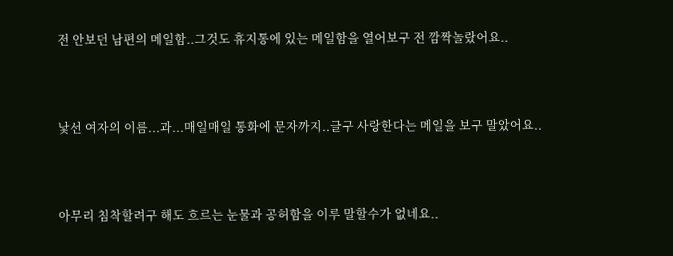전 안보던 남편의 메일함..그것도 휴지통에 있는 메일함을 열어보구 전 깜짝놀랐어요..



낯선 여자의 이름...과...매일매일 통화에 문자까지..글구 사랑한다는 메일을 보구 말았어요..



아무리 침착할려구 해도 흐르는 눈물과 공허함을 이루 말할수가 없네요..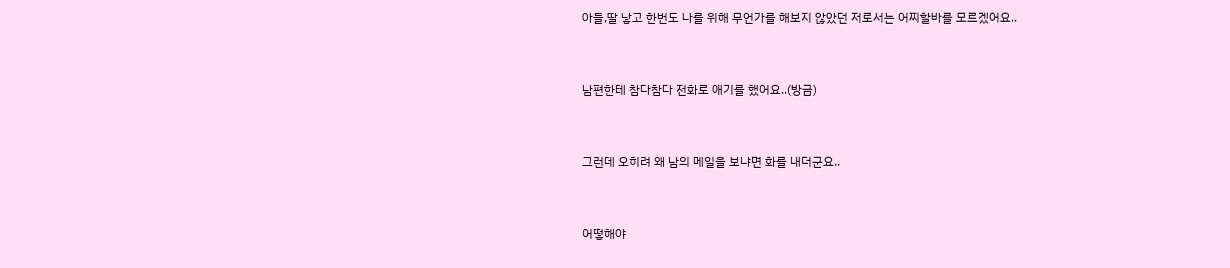아들,딸 낳고 한번도 나를 위해 무언가를 해보지 않았던 저로서는 어찌할바를 모르겠어요..



남편한테 참다참다 전화로 애기를 했어요..(방금)



그런데 오히려 왜 남의 메일을 보냐면 화를 내더군요..



어떻해야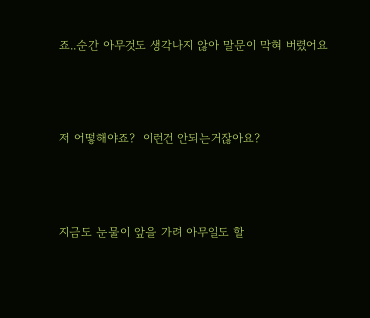죠..순간 아무것도 생각나지 않아 말문이 막혀 버렸어요



저 어떻해야죠?  이런건 안되는거잖아요?



지금도 눈물이 앞을 가려 아무일도 할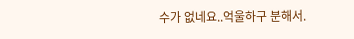수가 없네요..억울하구 분해서.